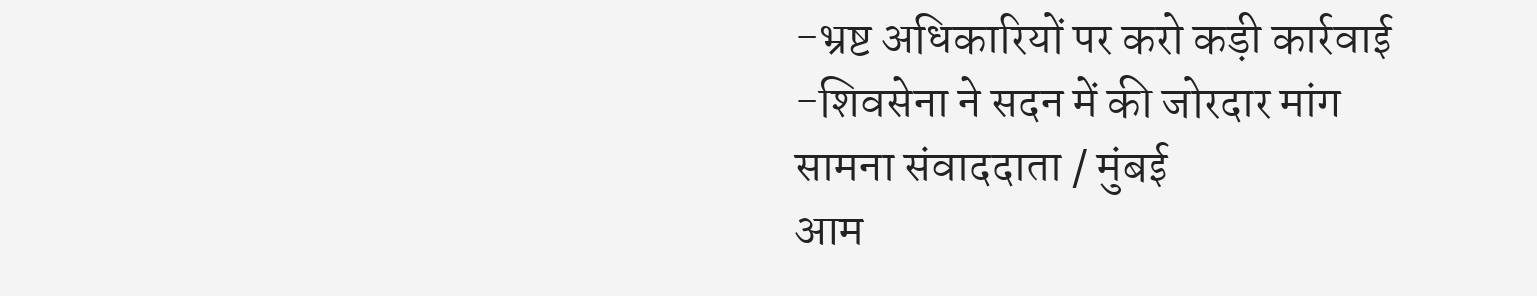-भ्रष्ट अधिकारियों पर करो कड़ी कार्रवाई
-शिवसेना ने सदन में की जोरदार मांग
सामना संवाददाता / मुंबई
आम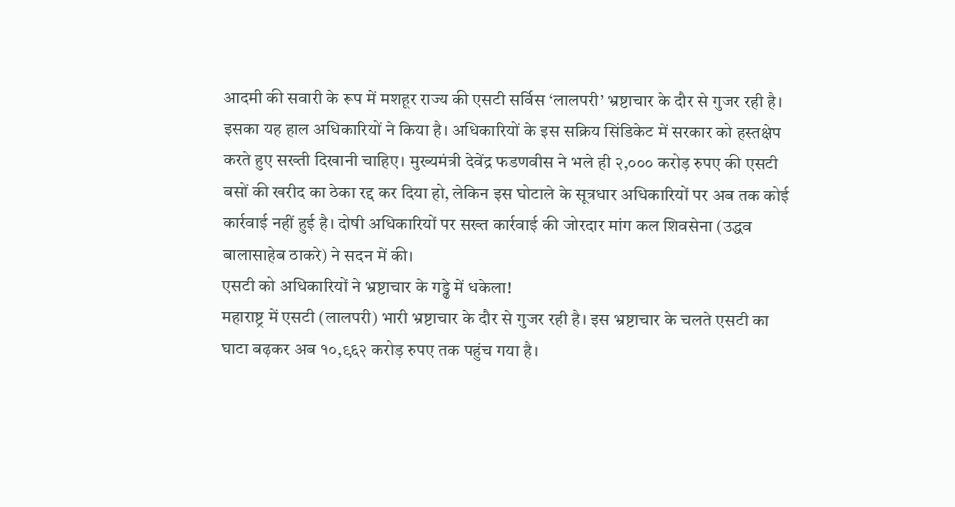आदमी की सवारी के रूप में मशहूर राज्य की एसटी सर्विस ‘लालपरी’ भ्रष्टाचार के दौर से गुजर रही है। इसका यह हाल अधिकारियों ने किया है। अधिकारियों के इस सक्रिय सिंडिकेट में सरकार को हस्तक्षेप करते हुए सख्ती दिखानी चाहिए। मुख्यमंत्री देवेंद्र फडणवीस ने भले ही २,००० करोड़ रुपए की एसटी बसों की खरीद का ठेका रद्द कर दिया हो, लेकिन इस घोटाले के सूत्रधार अधिकारियों पर अब तक कोई कार्रवाई नहीं हुई है। दोषी अधिकारियों पर सख्त कार्रवाई की जोरदार मांग कल शिवसेना (उद्धव बालासाहेब ठाकरे) ने सदन में की।
एसटी को अधिकारियों ने भ्रष्टाचार के गड्ढे में धकेला!
महाराष्ट्र में एसटी (लालपरी) भारी भ्रष्टाचार के दौर से गुजर रही है। इस भ्रष्टाचार के चलते एसटी का घाटा बढ़कर अब १०,९६२ करोड़ रुपए तक पहुंच गया है।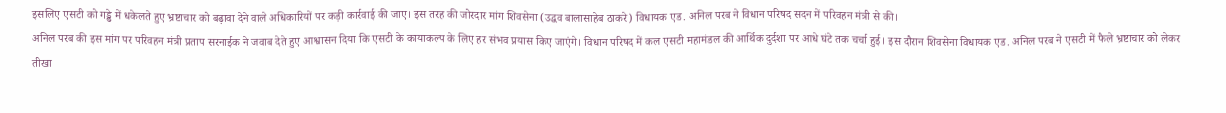इसलिए एसटी को गड्ढे में धकेलते हुए भ्रष्टाचार को बढ़ावा देने वाले अधिकारियों पर कड़ी कार्रवाई की जाए। इस तरह की जोरदार मांग शिवसेना (उद्धव बालासाहेब ठाकरे) विधायक एड. अनिल परब ने विधान परिषद सदन में परिवहन मंत्री से की।
अनिल परब की इस मांग पर परिवहन मंत्री प्रताप सरनाईक ने जवाब देते हुए आश्वासन दिया कि एसटी के कायाकल्प के लिए हर संभव प्रयास किए जाएंगे। विधान परिषद में कल एसटी महामंडल की आर्थिक दुर्दशा पर आधे घंटे तक चर्चा हुई। इस दौरान शिवसेना विधायक एड. अनिल परब ने एसटी में फैले भ्रष्टाचार को लेकर तीखा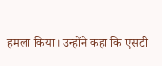हमला किया। उन्होंने कहा कि एसटी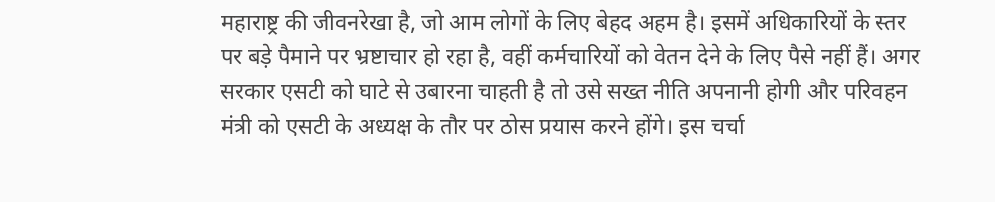महाराष्ट्र की जीवनरेखा है, जो आम लोगों के लिए बेहद अहम है। इसमें अधिकारियों के स्तर पर बड़े पैमाने पर भ्रष्टाचार हो रहा है, वहीं कर्मचारियों को वेतन देने के लिए पैसे नहीं हैं। अगर सरकार एसटी को घाटे से उबारना चाहती है तो उसे सख्त नीति अपनानी होगी और परिवहन मंत्री को एसटी के अध्यक्ष के तौर पर ठोस प्रयास करने होंगे। इस चर्चा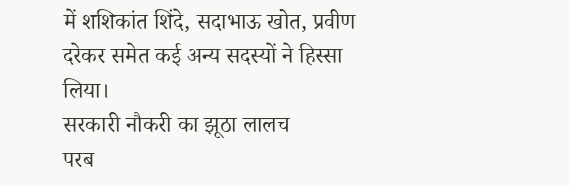में शशिकांत शिंदे, सदाभाऊ खोत, प्रवीण दरेकर समेत कई अन्य सदस्यों ने हिस्सा लिया।
सरकारी नौकरी का झूठा लालच
परब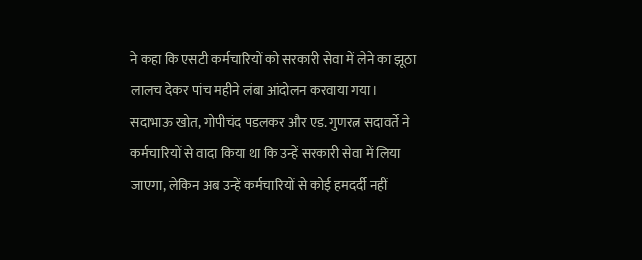ने कहा कि एसटी कर्मचारियों को सरकारी सेवा में लेने का झूठा लालच देकर पांच महीने लंबा आंदोलन करवाया गया। सदाभाऊ खोत, गोपीचंद पडलकर और एड. गुणरत्न सदावर्ते ने कर्मचारियों से वादा किया था कि उन्हें सरकारी सेवा में लिया जाएगा, लेकिन अब उन्हें कर्मचारियों से कोई हमदर्दी नहीं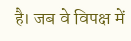है। जब वे विपक्ष में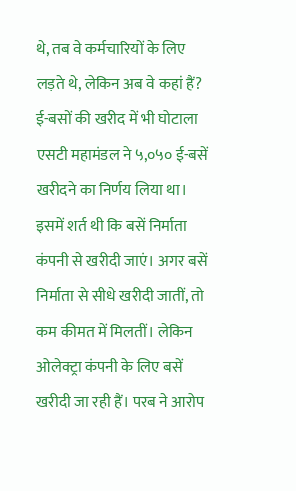थे, तब वे कर्मचारियों के लिए लड़ते थे, लेकिन अब वे कहां हैं?
ई-बसों की खरीद में भी घोटाला
एसटी महामंडल ने ५,०५० ई-बसें खरीदने का निर्णय लिया था। इसमें शर्त थी कि बसें निर्माता कंपनी से खरीदी जाएं। अगर बसें निर्माता से सीधे खरीदी जातीं, तो कम कीमत में मिलतीं। लेकिन ओलेक्ट्रा कंपनी के लिए बसें खरीदी जा रही हैं। परब ने आरोप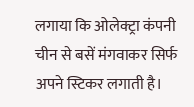लगाया कि ओलेक्ट्रा कंपनी चीन से बसें मंगवाकर सिर्फ अपने स्टिकर लगाती है।